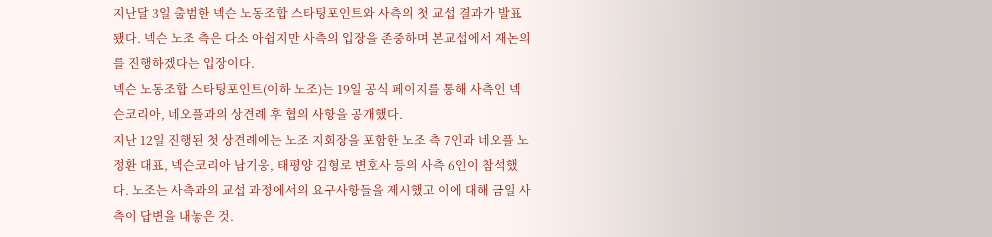지난달 3일 출범한 넥슨 노동조합 스타팅포인트와 사측의 첫 교섭 결과가 발표됐다. 넥슨 노조 측은 다소 아쉽지만 사측의 입장을 존중하며 본교섭에서 재논의를 진행하겠다는 입장이다.
넥슨 노동조합 스타팅포인트(이하 노조)는 19일 공식 페이지를 통해 사측인 넥슨코리아, 네오플과의 상견례 후 협의 사항을 공개했다.
지난 12일 진행된 첫 상견례에는 노조 지회장을 포함한 노조 측 7인과 네오플 노정환 대표, 넥슨코리아 남기웅, 태평양 김형로 변호사 등의 사측 6인이 참석했다. 노조는 사측과의 교섭 과정에서의 요구사항들을 제시했고 이에 대해 금일 사측이 답변을 내놓은 것.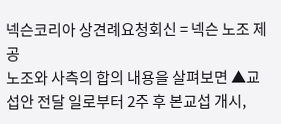넥슨코리아 상견례요청회신 = 넥슨 노조 제공
노조와 사측의 합의 내용을 살펴보면 ▲교섭안 전달 일로부터 2주 후 본교섭 개시,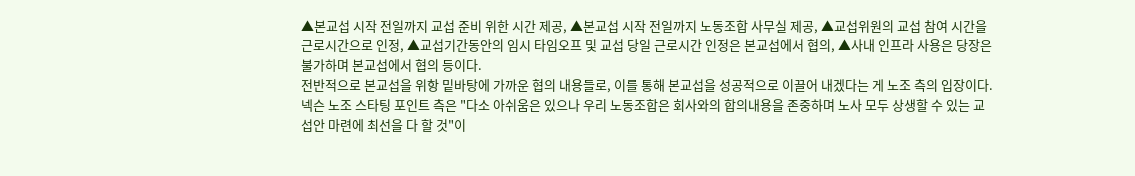▲본교섭 시작 전일까지 교섭 준비 위한 시간 제공, ▲본교섭 시작 전일까지 노동조합 사무실 제공, ▲교섭위원의 교섭 참여 시간을 근로시간으로 인정, ▲교섭기간동안의 임시 타임오프 및 교섭 당일 근로시간 인정은 본교섭에서 협의, ▲사내 인프라 사용은 당장은 불가하며 본교섭에서 협의 등이다.
전반적으로 본교섭을 위항 밑바탕에 가까운 협의 내용들로, 이를 통해 본교섭을 성공적으로 이끌어 내겠다는 게 노조 측의 입장이다.
넥슨 노조 스타팅 포인트 측은 "다소 아쉬움은 있으나 우리 노동조합은 회사와의 합의내용을 존중하며 노사 모두 상생할 수 있는 교섭안 마련에 최선을 다 할 것"이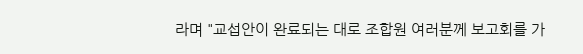라며 "교섭안이 완료되는 대로 조합원 여러분께 보고회를 가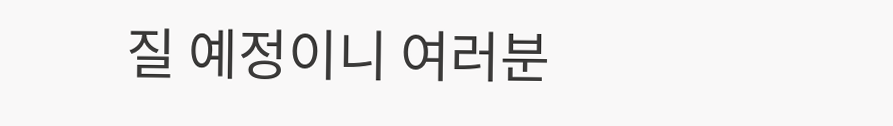질 예정이니 여러분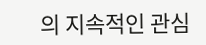의 지속적인 관심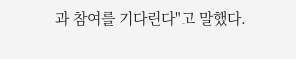과 참여를 기다린다"고 말했다.